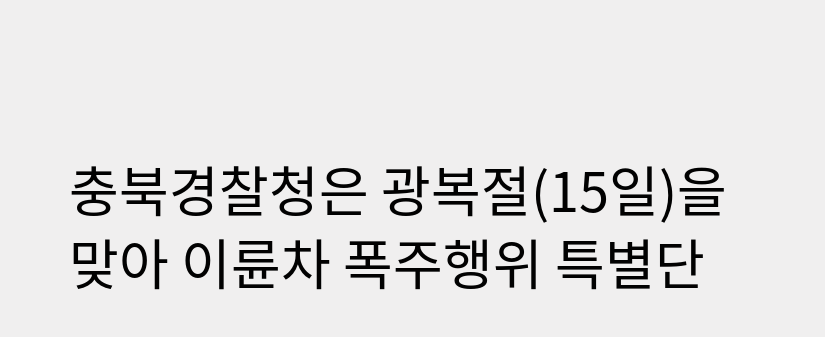충북경찰청은 광복절(15일)을 맞아 이륜차 폭주행위 특별단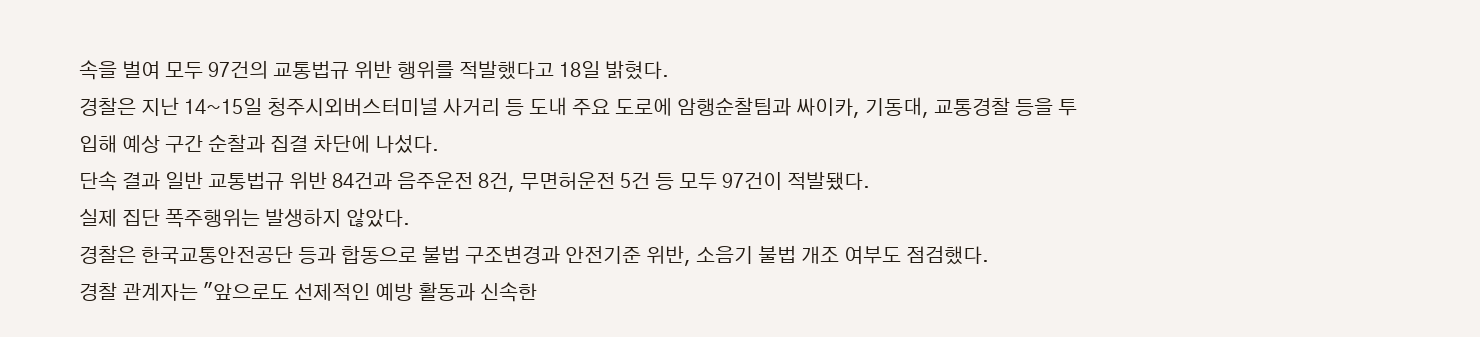속을 벌여 모두 97건의 교통법규 위반 행위를 적발했다고 18일 밝혔다.
경찰은 지난 14~15일 청주시외버스터미널 사거리 등 도내 주요 도로에 암행순찰팀과 싸이카, 기동대, 교통경찰 등을 투입해 예상 구간 순찰과 집결 차단에 나섰다.
단속 결과 일반 교통법규 위반 84건과 음주운전 8건, 무면허운전 5건 등 모두 97건이 적발됐다.
실제 집단 폭주행위는 발생하지 않았다.
경찰은 한국교통안전공단 등과 합동으로 불법 구조변경과 안전기준 위반, 소음기 불법 개조 여부도 점검했다.
경찰 관계자는 "앞으로도 선제적인 예방 활동과 신속한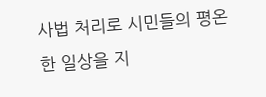사법 처리로 시민들의 평온한 일상을 지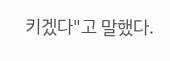키겠다"고 말했다.